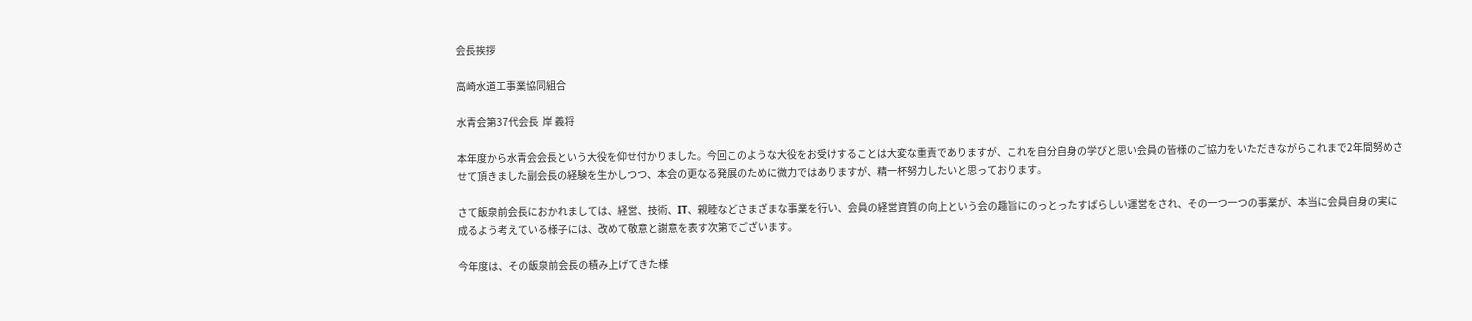会長挨拶

高崎水道工事業協同組合

水青会第37代会長  岸 義将

本年度から水青会会長という大役を仰せ付かりました。今回このような大役をお受けすることは大変な重責でありますが、これを自分自身の学びと思い会員の皆様のご協力をいただきながらこれまで2年間努めさせて頂きました副会長の経験を生かしつつ、本会の更なる発展のために微力ではありますが、精一杯努力したいと思っております。

さて飯泉前会長におかれましては、経営、技術、IT、親睦などさまざまな事業を行い、会員の経営資質の向上という会の趣旨にのっとったすばらしい運営をされ、その一つ一つの事業が、本当に会員自身の実に成るよう考えている様子には、改めて敬意と謝意を表す次第でございます。

今年度は、その飯泉前会長の積み上げてきた様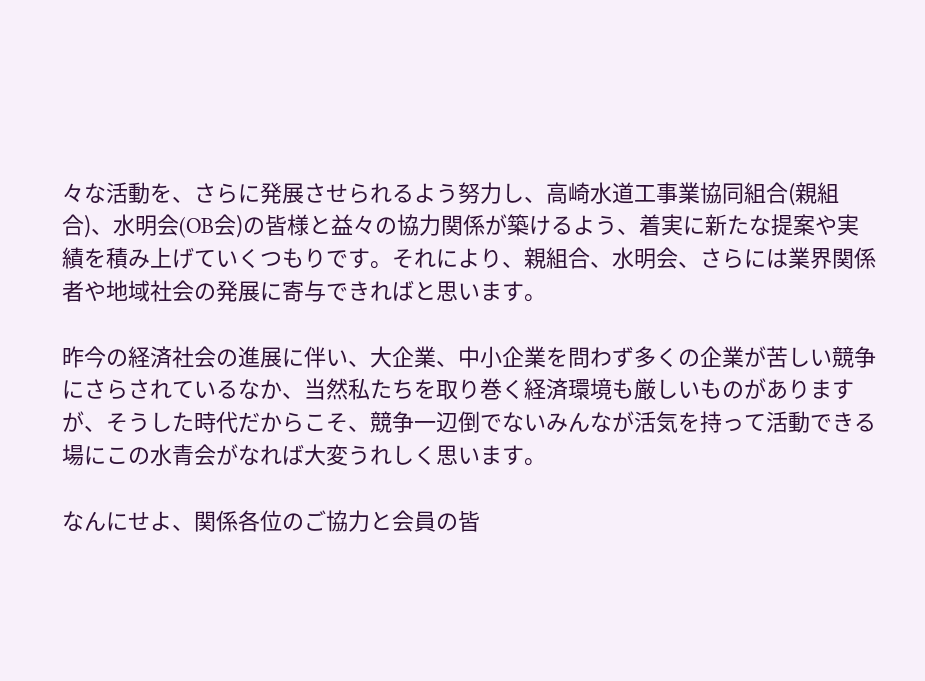々な活動を、さらに発展させられるよう努力し、高崎水道工事業協同組合(親組合)、水明会(OB会)の皆様と益々の協力関係が築けるよう、着実に新たな提案や実績を積み上げていくつもりです。それにより、親組合、水明会、さらには業界関係者や地域社会の発展に寄与できればと思います。

昨今の経済社会の進展に伴い、大企業、中小企業を問わず多くの企業が苦しい競争にさらされているなか、当然私たちを取り巻く経済環境も厳しいものがありますが、そうした時代だからこそ、競争一辺倒でないみんなが活気を持って活動できる場にこの水青会がなれば大変うれしく思います。

なんにせよ、関係各位のご協力と会員の皆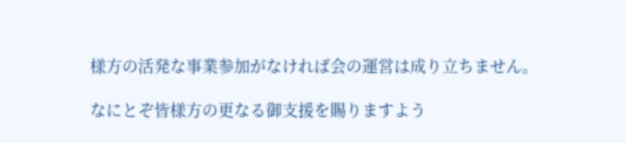様方の活発な事業参加がなければ会の運営は成り立ちません。

なにとぞ皆様方の更なる御支援を賜りますよう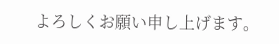よろしくお願い申し上げます。